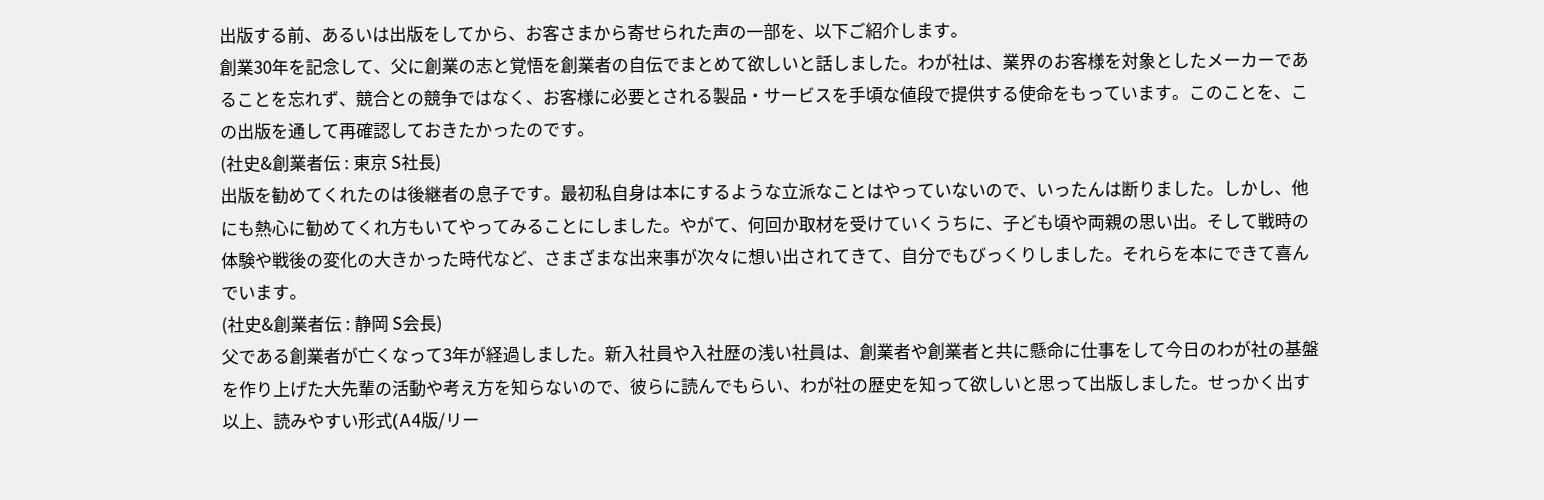出版する前、あるいは出版をしてから、お客さまから寄せられた声の一部を、以下ご紹介します。
創業30年を記念して、父に創業の志と覚悟を創業者の自伝でまとめて欲しいと話しました。わが社は、業界のお客様を対象としたメーカーであることを忘れず、競合との競争ではなく、お客様に必要とされる製品・サービスを手頃な値段で提供する使命をもっています。このことを、この出版を通して再確認しておきたかったのです。
(社史&創業者伝 : 東京 S社長)
出版を勧めてくれたのは後継者の息子です。最初私自身は本にするような立派なことはやっていないので、いったんは断りました。しかし、他にも熱心に勧めてくれ方もいてやってみることにしました。やがて、何回か取材を受けていくうちに、子ども頃や両親の思い出。そして戦時の体験や戦後の変化の大きかった時代など、さまざまな出来事が次々に想い出されてきて、自分でもびっくりしました。それらを本にできて喜んでいます。
(社史&創業者伝 : 静岡 S会長)
父である創業者が亡くなって3年が経過しました。新入社員や入社歴の浅い社員は、創業者や創業者と共に懸命に仕事をして今日のわが社の基盤を作り上げた大先輩の活動や考え方を知らないので、彼らに読んでもらい、わが社の歴史を知って欲しいと思って出版しました。せっかく出す以上、読みやすい形式(A4版/リー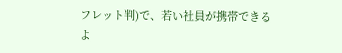フレット判)で、若い社員が携帯できるよ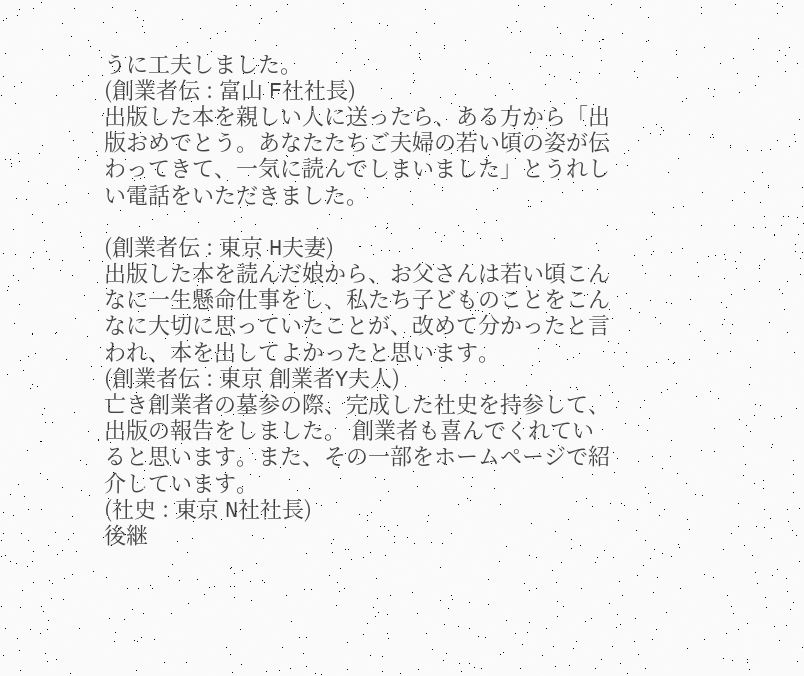うに工夫しました。
(創業者伝 : 富山 F社社長)
出版した本を親しい人に送ったら、ある方から「出版おめでとう。あなたたちご夫婦の若い頃の姿が伝わってきて、一気に読んでしまいました」とうれしい電話をいただきました。

(創業者伝 : 東京 H夫妻)
出版した本を読んだ娘から、お父さんは若い頃こんなに一生懸命仕事をし、私たち子どものことをこんなに大切に思っていたことが、改めて分かったと言われ、本を出してよかったと思います。
(創業者伝 : 東京 創業者Y夫人)
亡き創業者の墓参の際、完成した社史を持参して、出版の報告をしました。 創業者も喜んでくれていると思います。また、その一部をホームページで紹介しています。
(社史 : 東京 N社社長)
後継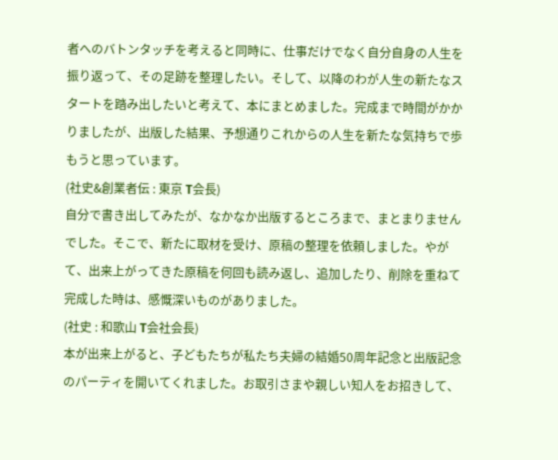者へのバトンタッチを考えると同時に、仕事だけでなく自分自身の人生を振り返って、その足跡を整理したい。そして、以降のわが人生の新たなスタートを踏み出したいと考えて、本にまとめました。完成まで時間がかかりましたが、出版した結果、予想通りこれからの人生を新たな気持ちで歩もうと思っています。
(社史&創業者伝 : 東京 T会長)
自分で書き出してみたが、なかなか出版するところまで、まとまりませんでした。そこで、新たに取材を受け、原稿の整理を依頼しました。やがて、出来上がってきた原稿を何回も読み返し、追加したり、削除を重ねて完成した時は、感慨深いものがありました。
(社史 : 和歌山 T会社会長)
本が出来上がると、子どもたちが私たち夫婦の結婚50周年記念と出版記念のパーティを開いてくれました。お取引さまや親しい知人をお招きして、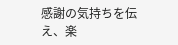感謝の気持ちを伝え、楽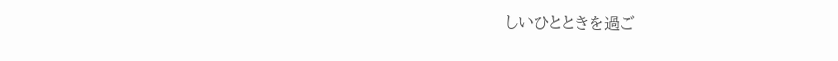しいひとときを過ご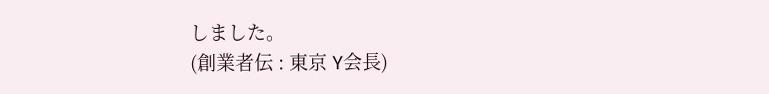しました。
(創業者伝 : 東京 Y会長)